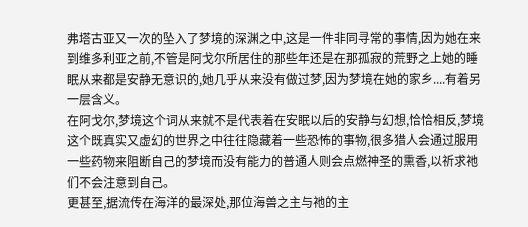弗塔古亚又一次的坠入了梦境的深渊之中,这是一件非同寻常的事情,因为她在来到维多利亚之前,不管是阿戈尔所居住的那些年还是在那孤寂的荒野之上她的睡眠从来都是安静无意识的,她几乎从来没有做过梦,因为梦境在她的家乡....有着另一层含义。
在阿戈尔,梦境这个词从来就不是代表着在安眠以后的安静与幻想,恰恰相反,梦境这个既真实又虚幻的世界之中往往隐藏着一些恐怖的事物,很多猎人会通过服用一些药物来阻断自己的梦境而没有能力的普通人则会点燃神圣的熏香,以祈求祂们不会注意到自己。
更甚至,据流传在海洋的最深处,那位海兽之主与祂的主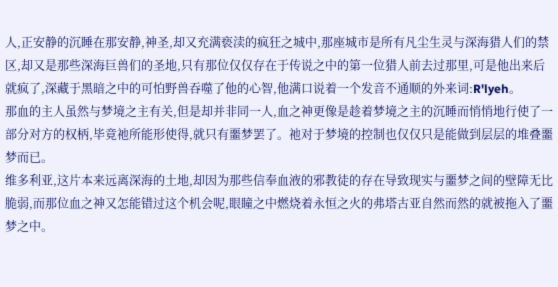人,正安静的沉睡在那安静,神圣,却又充满亵渎的疯狂之城中,那座城市是所有凡尘生灵与深海猎人们的禁区,却又是那些深海巨兽们的圣地,只有那位仅仅存在于传说之中的第一位猎人前去过那里,可是他出来后就疯了,深藏于黑暗之中的可怕野兽吞噬了他的心智,他满口说着一个发音不通顺的外来词:R'lyeh。
那血的主人虽然与梦境之主有关,但是却并非同一人,血之神更像是趁着梦境之主的沉睡而悄悄地行使了一部分对方的权柄,毕竟祂所能形使得,就只有噩梦罢了。祂对于梦境的控制也仅仅只是能做到层层的堆叠噩梦而已。
维多利亚,这片本来远离深海的土地,却因为那些信奉血液的邪教徒的存在导致现实与噩梦之间的壁障无比脆弱,而那位血之神又怎能错过这个机会呢,眼瞳之中燃烧着永恒之火的弗塔古亚自然而然的就被拖入了噩梦之中。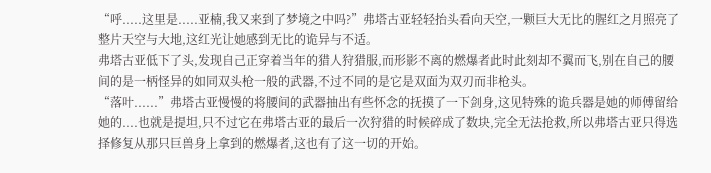“呼.....这里是.....亚楠,我又来到了梦境之中吗?”弗塔古亚轻轻抬头看向天空,一颗巨大无比的腥红之月照亮了整片天空与大地,这红光让她感到无比的诡异与不适。
弗塔古亚低下了头,发现自己正穿着当年的猎人狩猎服,而形影不离的燃爆者此时此刻却不翼而飞,别在自己的腰间的是一柄怪异的如同双头枪一般的武器,不过不同的是它是双面为双刃而非枪头。
“落叶......”弗塔古亚慢慢的将腰间的武器抽出有些怀念的抚摸了一下剑身,这见特殊的诡兵器是她的师傅留给她的....也就是提坦,只不过它在弗塔古亚的最后一次狩猎的时候碎成了数块,完全无法抢救,所以弗塔古亚只得选择修复从那只巨兽身上拿到的燃爆者,这也有了这一切的开始。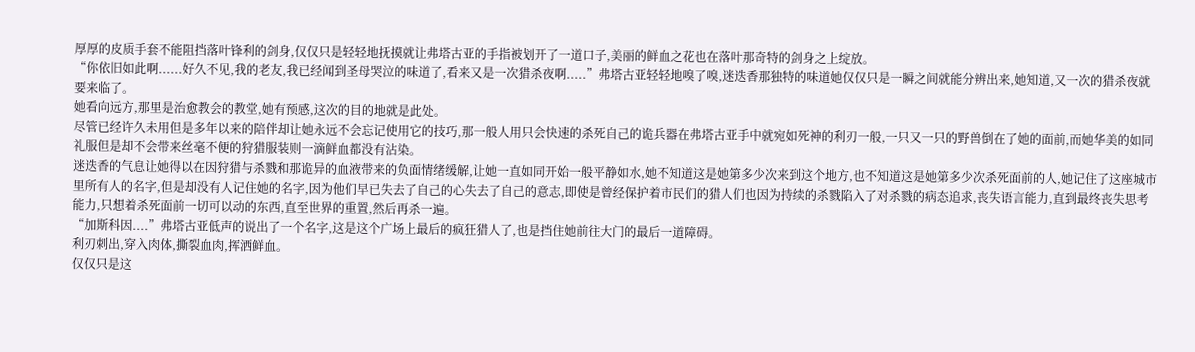厚厚的皮质手套不能阻挡落叶锋利的剑身,仅仅只是轻轻地抚摸就让弗塔古亚的手指被划开了一道口子,美丽的鲜血之花也在落叶那奇特的剑身之上绽放。
“你依旧如此啊......好久不见,我的老友,我已经闻到圣母哭泣的味道了,看来又是一次猎杀夜啊.....”弗塔古亚轻轻地嗅了嗅,迷迭香那独特的味道她仅仅只是一瞬之间就能分辨出来,她知道,又一次的猎杀夜就要来临了。
她看向远方,那里是治愈教会的教堂,她有预感,这次的目的地就是此处。
尽管已经许久未用但是多年以来的陪伴却让她永远不会忘记使用它的技巧,那一般人用只会快速的杀死自己的诡兵器在弗塔古亚手中就宛如死神的利刃一般,一只又一只的野兽倒在了她的面前,而她华美的如同礼服但是却不会带来丝毫不便的狩猎服装则一滴鲜血都没有沾染。
迷迭香的气息让她得以在因狩猎与杀戮和那诡异的血液带来的负面情绪缓解,让她一直如同开始一般平静如水,她不知道这是她第多少次来到这个地方,也不知道这是她第多少次杀死面前的人,她记住了这座城市里所有人的名字,但是却没有人记住她的名字,因为他们早已失去了自己的心失去了自己的意志,即使是曾经保护着市民们的猎人们也因为持续的杀戮陷入了对杀戮的病态追求,丧失语言能力,直到最终丧失思考能力,只想着杀死面前一切可以动的东西,直至世界的重置,然后再杀一遍。
“加斯科因....”弗塔古亚低声的说出了一个名字,这是这个广场上最后的疯狂猎人了,也是挡住她前往大门的最后一道障碍。
利刃刺出,穿入肉体,撕裂血肉,挥洒鲜血。
仅仅只是这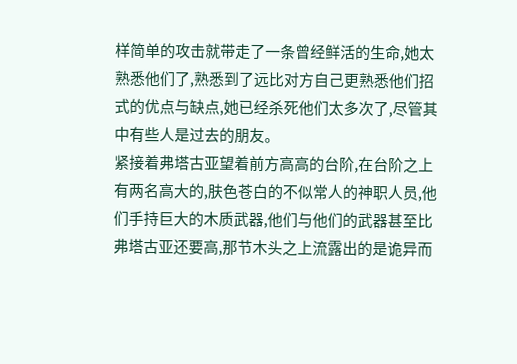样简单的攻击就带走了一条曾经鲜活的生命,她太熟悉他们了,熟悉到了远比对方自己更熟悉他们招式的优点与缺点,她已经杀死他们太多次了,尽管其中有些人是过去的朋友。
紧接着弗塔古亚望着前方高高的台阶,在台阶之上有两名高大的,肤色苍白的不似常人的神职人员,他们手持巨大的木质武器,他们与他们的武器甚至比弗塔古亚还要高,那节木头之上流露出的是诡异而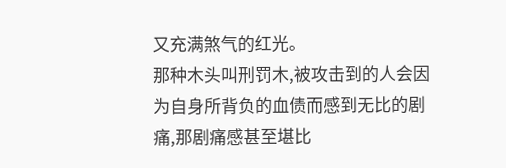又充满煞气的红光。
那种木头叫刑罚木,被攻击到的人会因为自身所背负的血债而感到无比的剧痛,那剧痛感甚至堪比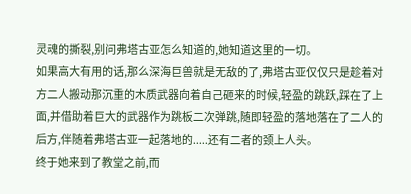灵魂的撕裂,别问弗塔古亚怎么知道的,她知道这里的一切。
如果高大有用的话,那么深海巨兽就是无敌的了,弗塔古亚仅仅只是趁着对方二人搬动那沉重的木质武器向着自己砸来的时候,轻盈的跳跃,踩在了上面,并借助着巨大的武器作为跳板二次弹跳,随即轻盈的落地落在了二人的后方,伴随着弗塔古亚一起落地的.....还有二者的颈上人头。
终于她来到了教堂之前,而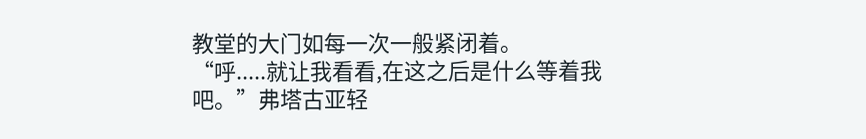教堂的大门如每一次一般紧闭着。
“呼.....就让我看看,在这之后是什么等着我吧。”弗塔古亚轻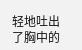轻地吐出了胸中的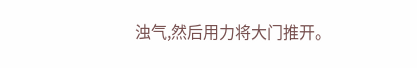浊气,然后用力将大门推开。